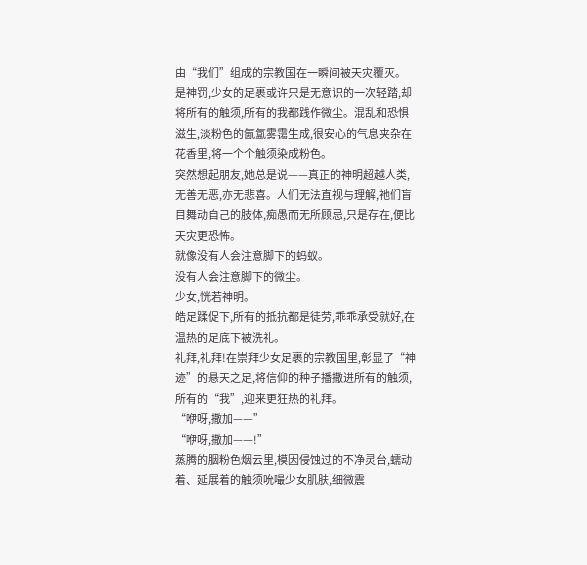由“我们”组成的宗教国在一瞬间被天灾覆灭。是神罚,少女的足裹或许只是无意识的一次轻踏,却将所有的触须,所有的我都践作微尘。混乱和恐惧滋生,淡粉色的氤氲雾霭生成,很安心的气息夹杂在花香里,将一个个触须染成粉色。
突然想起朋友,她总是说——真正的神明超越人类,无善无恶,亦无悲喜。人们无法直视与理解,祂们盲目舞动自己的肢体,痴愚而无所顾忌,只是存在,便比天灾更恐怖。
就像没有人会注意脚下的蚂蚁。
没有人会注意脚下的微尘。
少女,恍若神明。
皓足蹂促下,所有的抵抗都是徒劳,乖乖承受就好,在温热的足底下被洗礼。
礼拜,礼拜!在崇拜少女足裹的宗教国里,彰显了“神迹”的悬天之足,将信仰的种子播撒进所有的触须,所有的“我”,迎来更狂热的礼拜。
“咿呀,撒加——”
“咿呀,撒加——!”
蒸腾的胭粉色烟云里,模因侵蚀过的不净灵台,蠕动着、延展着的触须吮嘬少女肌肤,细微震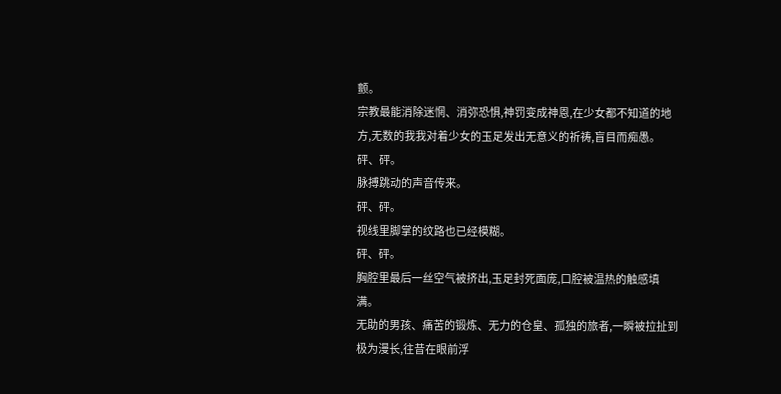颤。
宗教最能消除迷惘、消弥恐惧,神罚变成神恩,在少女都不知道的地方,无数的我我对着少女的玉足发出无意义的祈祷,盲目而痴愚。
砰、砰。
脉搏跳动的声音传来。
砰、砰。
视线里脚掌的纹路也已经模糊。
砰、砰。
胸腔里最后一丝空气被挤出,玉足封死面庞,口腔被温热的触感填满。
无助的男孩、痛苦的锻炼、无力的仓皇、孤独的旅者,一瞬被拉扯到极为漫长,往昔在眼前浮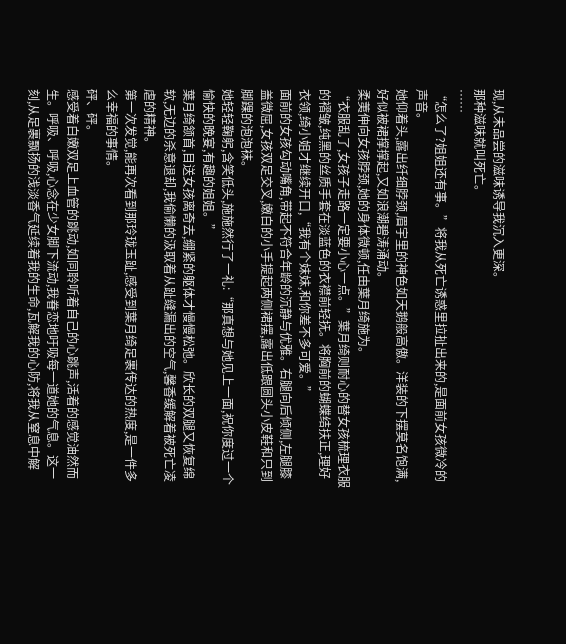现,从未品尝的滋味诱导我沉入更深。
那种滋味就叫死亡。
……
“怎么了?姐姐还有事。”将我从死亡诱惑里拉扯出来的,是面前女孩微冷的声音。
她仰着头,露出纤细脖颈,眉宇里的神色如天鹅般高傲。洋装的下摆莫名饱满,好似被裙撑撑起,又如浪潮碧涛涌动。
柔荑伸向女孩脖颈,她的身体微顿,任由葉月绮施为。
“衣服乱了,女孩子走路一定要小心一点。”葉月绮则耐心的替女孩梳理衣服的褶皱,纯黑的丝质手套在淡蓝色的衣襟前轻抚。将胸前的蝴蝶结扶正,理好衣领,绮小姐才继续开口,“我有个妹妹,和你差不多可爱。”
面前的女孩勾动嘴角,带起不符合年龄的沉静与优雅。右腿向后倾侧,左腿膝盖微屈,女孩双足交叉,嫩白的小手提起两侧裙摆,露出低跟圆头小皮鞋和只到脚踝的泡泡袜。
她轻轻鞠躬,含笑低头,施施然行了一礼:“那真想与她见上一面,祝你度过一个愉快的晚宴,有趣的姐姐。”
葉月绮颔首,目送女孩离奇去,绷紧的躯体才慢慢松弛。欣长的双腿又恢复绵软,无边的杀意退却,我偷懒的汲取着从趾缝漏出的空气,馨香缓解着被死亡凌虐的精神。
第一次发觉,能再次看到那玲珑玉趾,感受到葉月绮足裹传达的热度,是一件多么幸福的事情。
砰、砰。
感受着白嫩双足上血管的跳动,如同聆听着自己的心跳声,活着的感觉油然而生。呼吸、呼吸,心念在少女脚下流动,我眷恋地吁吸每一道她的气息。这一刻,从足裹飘扬的浅淡香气延续着我的生命,瓦解我的心防,将我从窒息中解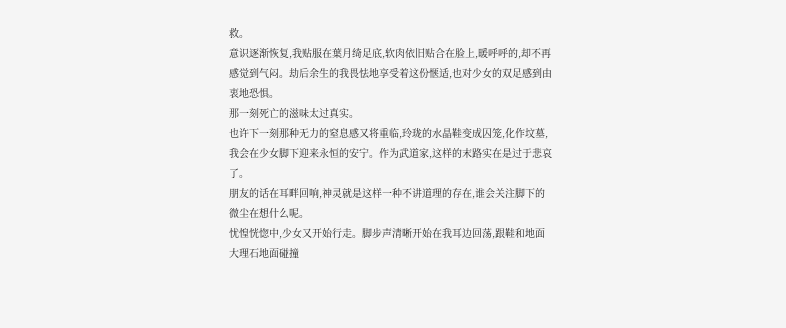救。
意识逐渐恢复,我贴服在葉月绮足底,软肉依旧贴合在脸上,暖呼呼的,却不再感觉到气闷。劫后余生的我畏怯地享受着这份惬适,也对少女的双足感到由衷地恐惧。
那一刻死亡的滋味太过真实。
也许下一刻那种无力的窒息感又将重临,玲珑的水晶鞋变成囚笼,化作坟墓,我会在少女脚下迎来永恒的安宁。作为武道家,这样的末路实在是过于悲哀了。
朋友的话在耳畔回响,神灵就是这样一种不讲道理的存在,谁会关注脚下的微尘在想什么呢。
忧惶恍惚中,少女又开始行走。脚步声清晰开始在我耳边回荡,跟鞋和地面大理石地面碰撞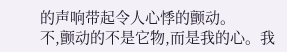的声响带起令人心悸的颤动。
不,颤动的不是它物,而是我的心。我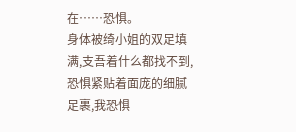在……恐惧。
身体被绮小姐的双足填满,支吾着什么都找不到,恐惧紧贴着面庞的细腻足裹,我恐惧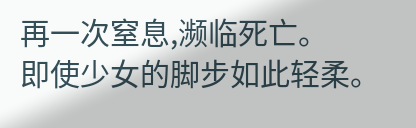再一次窒息,濒临死亡。
即使少女的脚步如此轻柔。